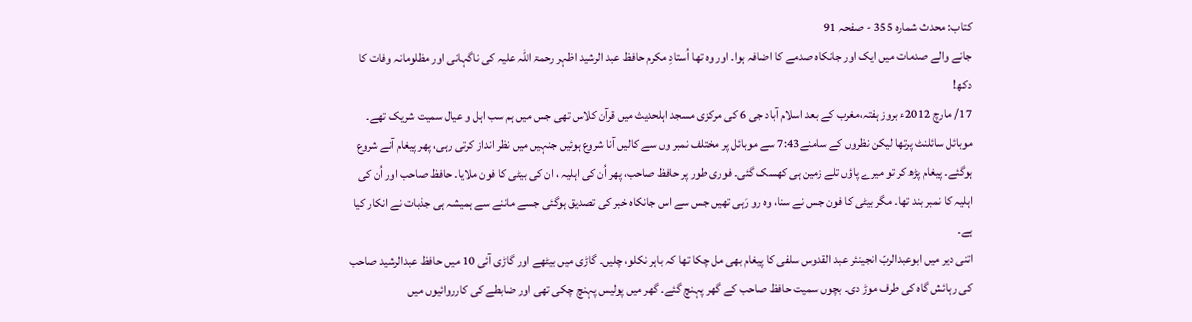کتاب: محدث شمارہ 355 - صفحہ 91
جانے والے صدمات میں ایک اور جانکاہ صدمے کا اضافہ ہوا۔ اور وہ تھا اُستادِ مکرم حافظ عبد الرشید اظہر رحمۃ اللہ علیہ کی ناگہانی اور مظلومانہ وفات کا دکھ!
17/ مارچ 2012ء بروز ہفتہ،مغرب کے بعد اسلام آباد جی 6 کی مرکزی مسجد اہلحدیث میں قرآن کلاس تھی جس میں ہم سب اہل و عیال سمیت شریک تھے۔ موبائل سائلنٹ پرتھا لیکن نظروں کے سامنے7:43 سے موبائل پر مختلف نمبر وں سے کالیں آنا شروع ہوئیں جنہیں میں نظر انداز کرتی رہی، پھر پیغام آنے شروع ہوگئے۔ پیغام پڑھ کر تو میرے پاؤں تلے زمین ہی کھسک گئی۔ فوری طور پر حافظ صاحب، پھر اُن کی اہلیہ ، ان کی بیٹی کا فون ملایا۔ حافظ صاحب اور اُن کی اہلیہ کا نمبر بند تھا۔ مگر بیٹی کا فون جس نے سنا، وہ رو رَہی تھیں جس سے اس جانکاہ خبر کی تصدیق ہوگئی جسے ماننے سے ہمیشہ ہی جذبات نے انکار کیا ہے۔
اتنی دیر میں ابوعبدالربّ انجینئر عبد القدوس سلفی کا پیغام بھی مل چکا تھا کہ باہر نکلو، چلیں۔ گاڑی میں بیٹھے اور گاڑی آئی 10 میں حافظ عبدالرشید صاحب کی رہائش گاہ کی طرف موڑ دی۔ بچوں سمیت حافظ صاحب کے گھر پہنچ گئے۔ گھر میں پولیس پہنچ چکی تھی اور ضابطے کی کارروائیوں میں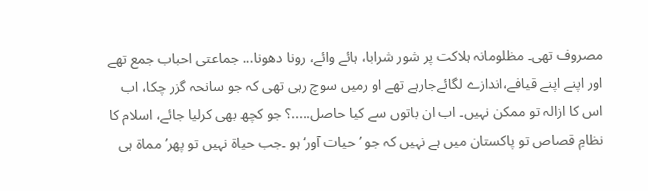مصروف تھی۔ مظلومانہ ہلاکت پر شور شرابا، ہائے وائے، رونا دھونا... جماعتی احباب جمع تھے اور اپنے اپنے قیافے،اندازے لگائےجارہے تھے او رمیں سوچ رہی تھی کہ جو سانحہ گزر چکا، اب اس کا ازالہ تو ممکن نہیں۔ اب ان باتوں سے کیا حاصل.....؟ جو کچھ بھی کرلیا جائے، اسلام کا نظامِ قصاص تو پاکستان میں ہے نہیں کہ جو ’حیات آور‘ ہو ۔جب حیاۃ نہیں تو پھر’مماۃ ہی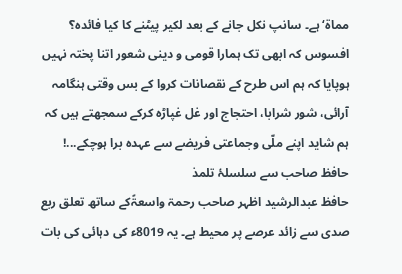مماۃ‘ ہے۔ سانپ نکل جانے کے بعد لکیر پیٹنے کا کیا فائدہ؟ افسوس کہ ابھی تک ہمارا قومی و دینی شعور اتنا پختہ نہیں ہوپایا کہ ہم اس طرح کے نقصانات کروا کے بس وقتی ہنگامہ آرائی، شور شرابا، احتجاج اور غل غپاڑہ کرکے سمجھتے ہیں کہ ہم شاید اپنے ملّی وجماعتی فریضے سے عہدہ برا ہوچکے...!
حافظ صاحب سے سلسلۂ تلمذ
حافظ عبدالرشید اظہر صاحب رحمۃ واسعۃًکے ساتھ تعلق ربع صدی سے زائد عرصے پر محیط ہے۔ یہ 8019ء کی دہائی کی بات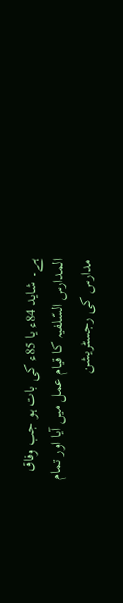ہے۔ شاید 84ء یا 85ء کی بات ہو جب وفاق المدارس السّلفیہ کا قیام عمل میں آیا اور تمام مدارس کی رجسٹریشن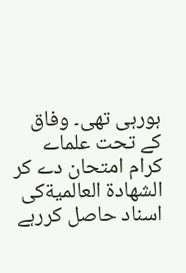ہورہی تھی۔ وفاق کے تحت علماے کرام امتحان دے کر الشهادة العالميةکی اسناد حاصل کررہے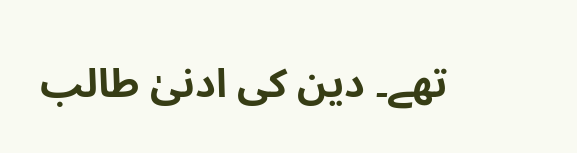تھے۔ دین کی ادنیٰ طالب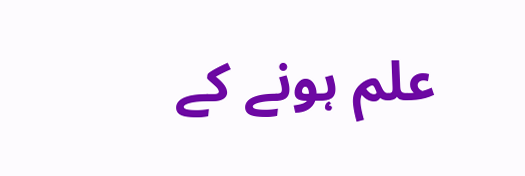علم ہونے کے